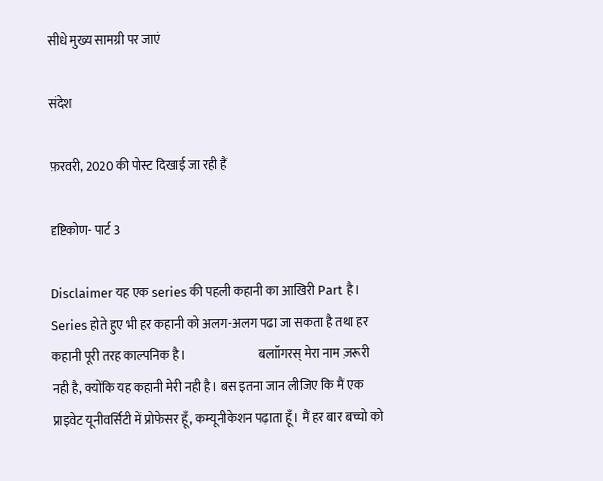सीधे मुख्य सामग्री पर जाएं

संदेश

फ़रवरी, 2020 की पोस्ट दिखाई जा रही हैं

दृष्टिकोण- पार्ट 3

Disclaimer यह एक series की पहली कहानी का आखिरी Part है। Series होते हुए भी हर कहानी को अलग-अलग पढा जा सकता है तथा हर कहानी पूरी तरह काल्पनिक है।                             बलाॉगरस् मेरा नाम ज़रूरी नही है, क्योंकि यह कहानी मेरी नही है। बस इतना जान लीजिए कि मैं एक प्राइवेट यूनीवर्सिटी में प्रोफेसर हूँ, कम्यूनीकेशन पढ़ाता हूँ। मैं हर बार बच्चो को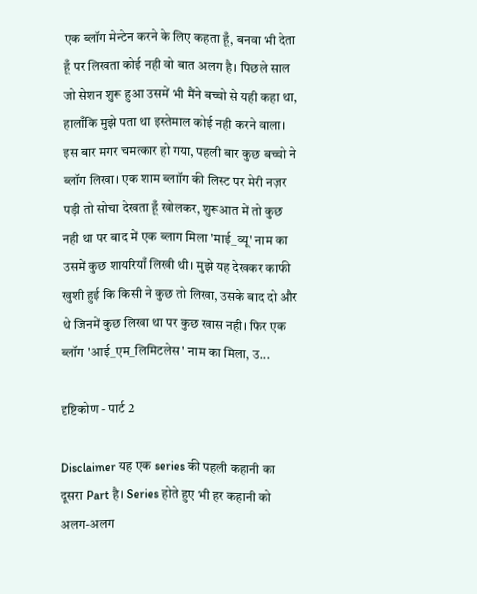एक ब्लॉग मेन्टेन करने के लिए कहता हूँ, बनवा भी देता हूँ पर लिखता कोई नही वो बात अलग है। पिछले साल जो सेशन शुरू हुआ उसमें भी मैंने बच्चो से यही कहा था, हालाँकि मुझे पता था इस्तेमाल कोई नही करने वाला। इस बार मगर चमत्कार हो गया, पहली बार कुछ बच्चो ने ब्लॉग लिखा। एक शाम ब्लाॉग की लिस्ट पर मेरी नज़र पड़ी तो सोचा देखता हूँ खोलकर, शुरूआत में तो कुछ नही था पर बाद में एक ब्लाग मिला 'माई_व्यू' नाम का उसमें कुछ शायरियाँ लिखी थी। मुझे यह देखकर काफी खुशी हुई कि किसी ने कुछ तो लिखा, उसके बाद दो और थे जिनमें कुछ लिखा था पर कुछ खास नही। फिर एक ब्लॉग 'आई_एम_लिमिटलेस' नाम का मिला, उ...

दृष्टिकोण - पार्ट 2

Disclaimer यह एक series की पहली कहानी का दूसरा Part है। Series होते हुए भी हर कहानी को अलग-अलग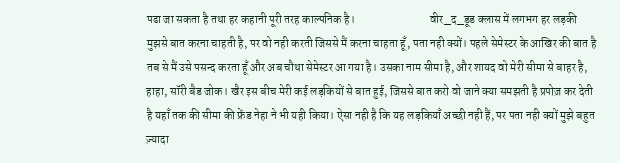पढा जा सकता है तथा हर कहानी पूरी तरह काल्पनिक है।                                वीर_द_डूड क्लास में लगभग हर लड़की मुझसे बात करना चाहती है, पर वो नही करती जिससे मैं करना चाहता हूँ, पता नही क्यों। पहले सेमेस्टर के आखिर की बात है तब से मैं उसे पसन्द करता हूँ और अब चौथा सेमेस्टर आ गया है। उसका नाम सीमा है, और शायद वो मेरी सीमा से बाहर है, हाहा, सॉरी बैड जोक। खैर इस बीच मेरी कई लड़कियों से बात हुई, जिससे बात करो वो जाने क्या समझती है प्रपोज़ कर देती है यहाँ तक की सीमा की फ्रेंड नेहा ने भी यही किया। ऐसा नही है कि यह लड़कियाँ अच्छी नही हैं, पर पता नही क्यों मुझे बहुत ज़्यादा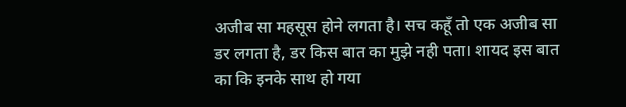अजीब सा महसूस होने लगता है। सच कहूँ तो एक अजीब सा डर लगता है, डर किस बात का मुझे नही पता। शायद इस बात का कि इनके साथ हो गया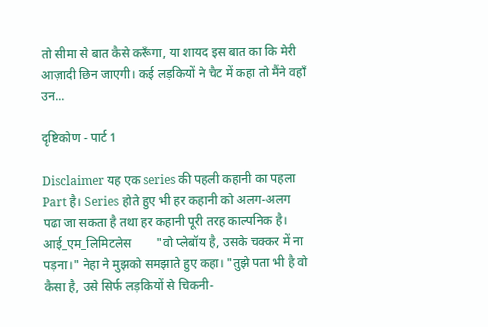तो सीमा से बात कैसे करूँगा, या शायद इस बात का कि मेरी आज़ादी छिन जाएगी। कई लड़कियों ने चैट में कहा तो मैंने वहाँ उन...

दृष्टिकोण - पार्ट 1

Disclaimer यह एक series की पहली कहानी का पहला Part है। Series होते हुए भी हर कहानी को अलग-अलग पढा जा सकता है तथा हर कहानी पूरी तरह काल्पनिक है।                           आई_एम_लिमिटलेस        "वो प्लेबॉय है, उसके चक्कर में ना पड़ना।" नेहा ने मुझको समझाते हुए कहा। "तुझे पता भी है वो कैसा है, उसे सिर्फ लड़कियों से चिकनी-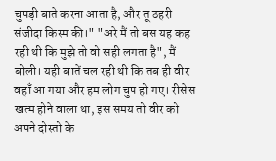चुपड़ी बाते करना आता है, और तू ठहरी संजीदा किस्म की।" "अरे मैं तो बस यह कह रही थी कि मुझे तो वो सही लगता है", मैं बोली। यही बातें चल रही थी कि तब ही वीर वहाँ आ गया और हम लोग चुप हो गए। रीसेस खत्म होने वाला था, इस समय तो वीर को अपने दोस्तो के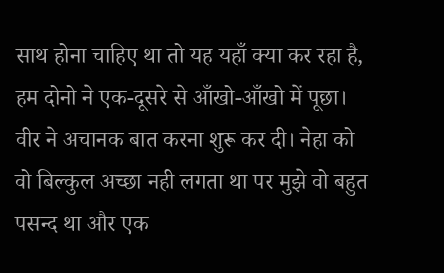साथ होना चाहिए था तो यह यहाँ क्या कर रहा है,  हम दोनो ने एक-दूसरे से आँखो-आँखो में पूछा। वीर ने अचानक बात करना शुरू कर दी। नेहा को वो बिल्कुल अच्छा नही लगता था पर मुझे वो बहुत पसन्द था और एक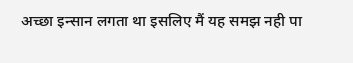अच्छा इन्सान लगता था इसलिए मैं यह समझ नही पा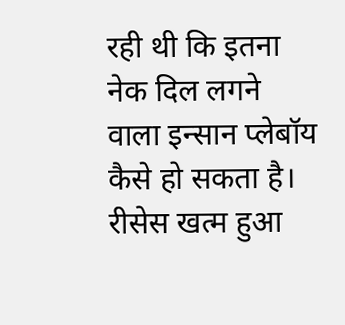रही थी कि इतना नेक दिल लगने वाला इन्सान प्लेबॉय कैसे हो सकता है। रीसेस खत्म हुआ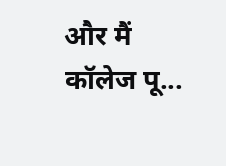और मैं कॉलेज पू...